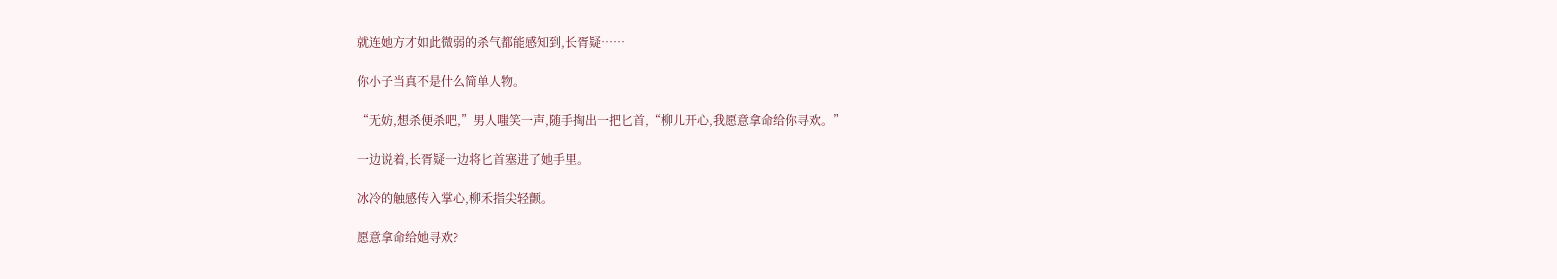就连她方才如此微弱的杀气都能感知到,长胥疑……

你小子当真不是什么简单人物。

“无妨,想杀便杀吧,”男人嗤笑一声,随手掏出一把匕首,“柳儿开心,我愿意拿命给你寻欢。”

一边说着,长胥疑一边将匕首塞进了她手里。

冰冷的触感传入掌心,柳禾指尖轻颤。

愿意拿命给她寻欢?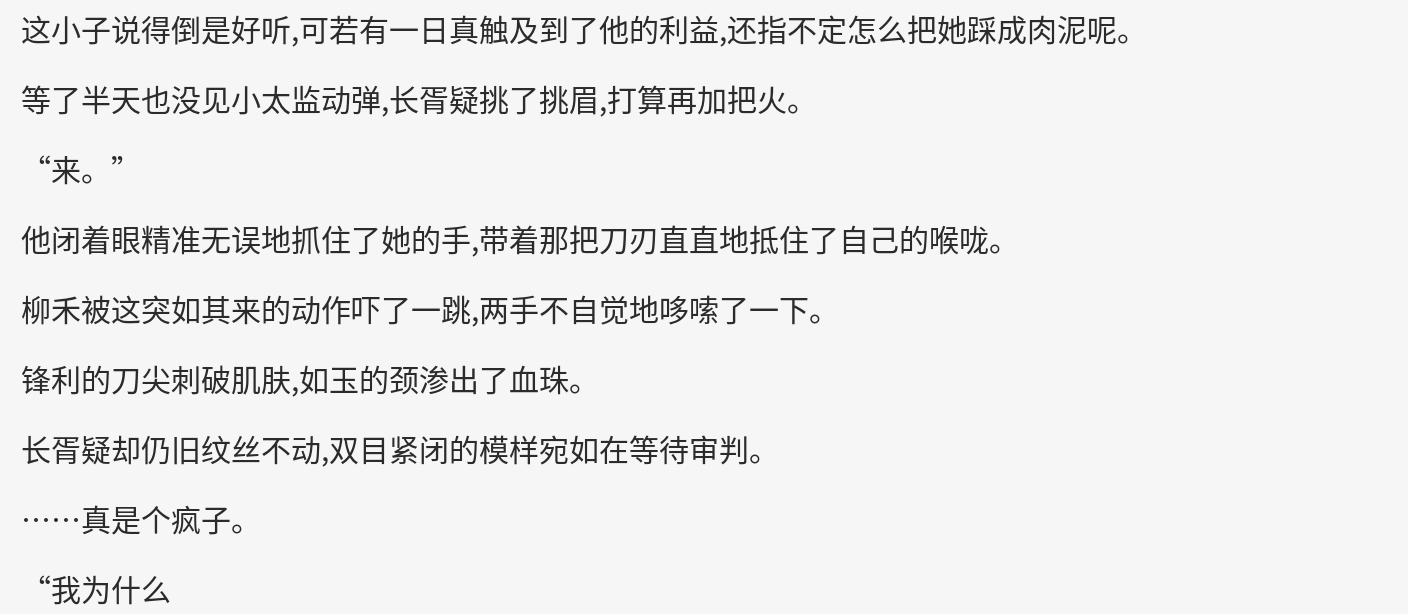这小子说得倒是好听,可若有一日真触及到了他的利益,还指不定怎么把她踩成肉泥呢。

等了半天也没见小太监动弹,长胥疑挑了挑眉,打算再加把火。

“来。”

他闭着眼精准无误地抓住了她的手,带着那把刀刃直直地抵住了自己的喉咙。

柳禾被这突如其来的动作吓了一跳,两手不自觉地哆嗦了一下。

锋利的刀尖刺破肌肤,如玉的颈渗出了血珠。

长胥疑却仍旧纹丝不动,双目紧闭的模样宛如在等待审判。

……真是个疯子。

“我为什么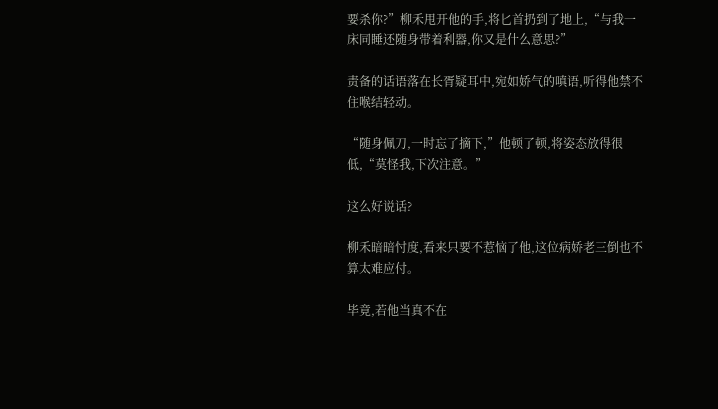要杀你?”柳禾甩开他的手,将匕首扔到了地上,“与我一床同睡还随身带着利器,你又是什么意思?”

责备的话语落在长胥疑耳中,宛如娇气的嗔语,听得他禁不住喉结轻动。

“随身佩刀,一时忘了摘下,”他顿了顿,将姿态放得很低,“莫怪我,下次注意。”

这么好说话?

柳禾暗暗忖度,看来只要不惹恼了他,这位病娇老三倒也不算太难应付。

毕竟,若他当真不在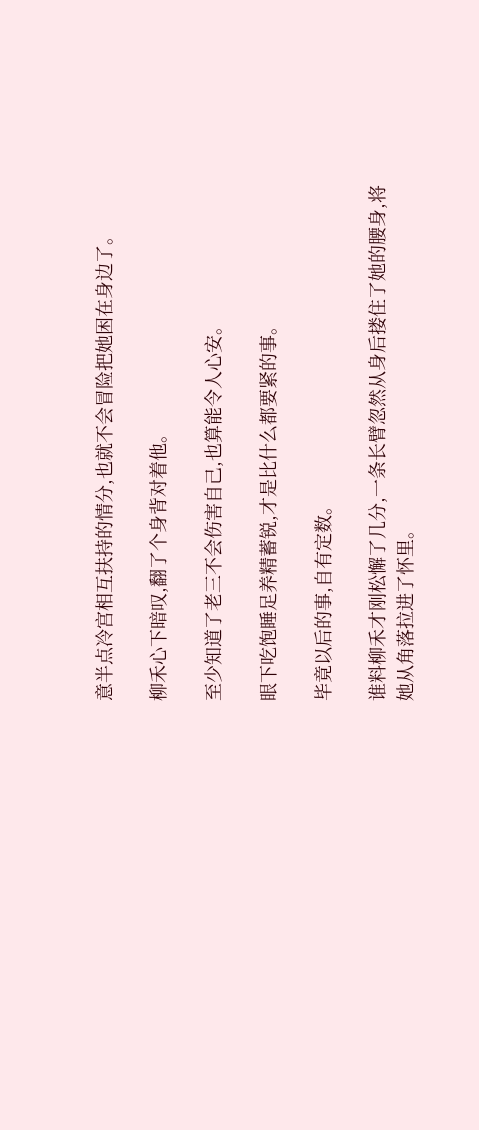意半点冷宫相互扶持的情分,也就不会冒险把她困在身边了。

柳禾心下暗叹,翻了个身背对着他。

至少知道了老三不会伤害自己,也算能令人心安。

眼下吃饱睡足养精蓄锐,才是比什么都要紧的事。

毕竟以后的事,自有定数。

谁料柳禾才刚松懈了几分,一条长臂忽然从身后搂住了她的腰身,将她从角落拉进了怀里。